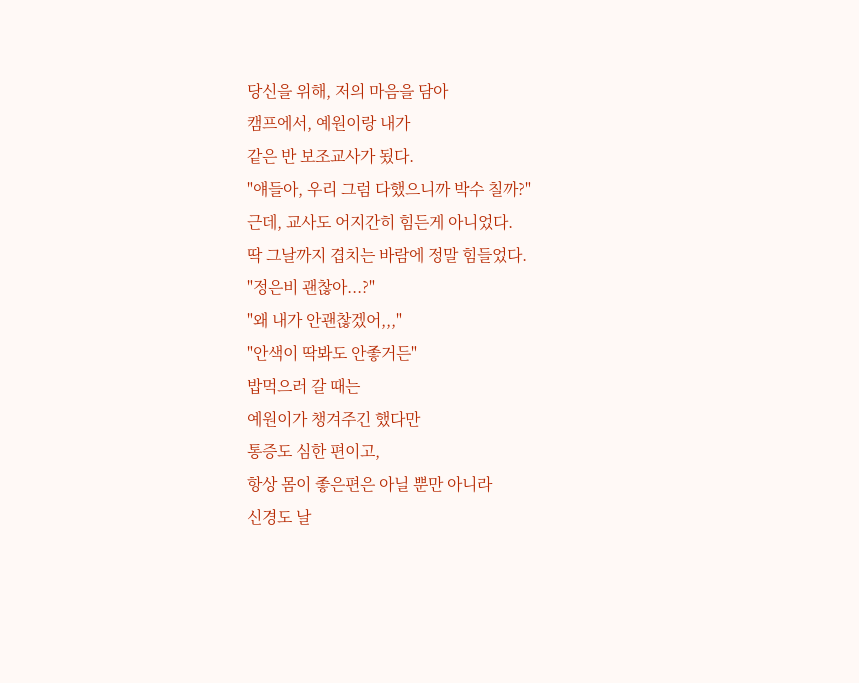당신을 위해, 저의 마음을 담아
캠프에서, 예원이랑 내가
같은 반 보조교사가 됬다.
"얘들아, 우리 그럼 다했으니까 박수 칠까?"
근데, 교사도 어지간히 힘든게 아니었다.
딱 그날까지 겹치는 바람에 정말 힘들었다.
"정은비 괜찮아...?"
"왜 내가 안괜찮겠어,,,"
"안색이 딱봐도 안좋거든"
밥먹으러 갈 때는
예원이가 챙겨주긴 했다만
통증도 심한 편이고,
항상 몸이 좋은편은 아닐 뿐만 아니라
신경도 날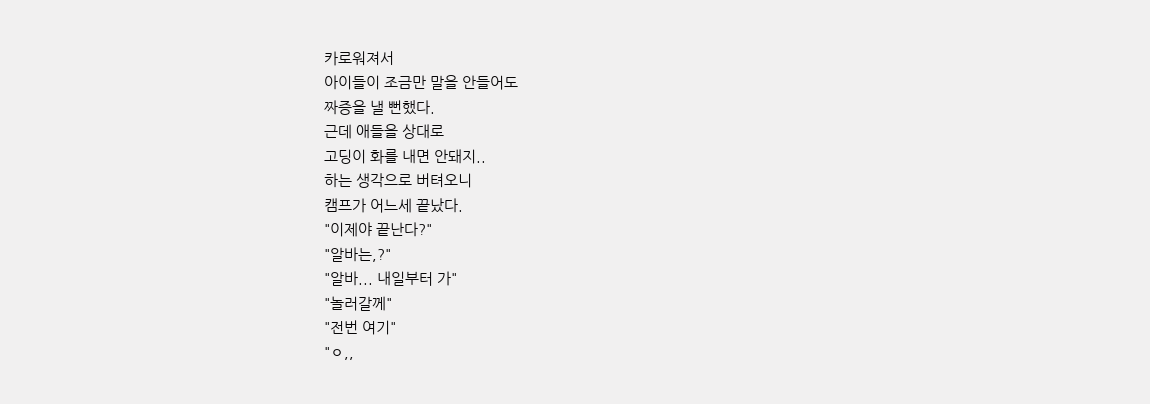카로워져서
아이들이 조금만 말을 안들어도
짜증을 낼 뻔했다.
근데 애들을 상대로
고딩이 화를 내면 안돼지..
하는 생각으로 버텨오니
캠프가 어느세 끝났다.
"이제야 끝난다?"
"알바는,?"
"알바... 내일부터 가"
"놀러갈께"
"전번 여기"
"ㅇ,,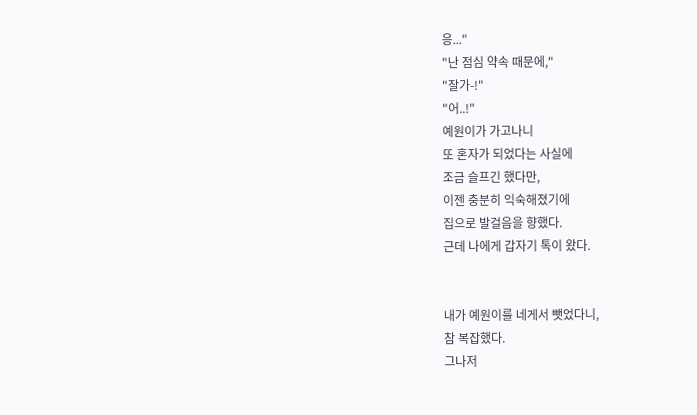응..."
"난 점심 약속 때문에,"
"잘가-!"
"어..!"
예원이가 가고나니
또 혼자가 되었다는 사실에
조금 슬프긴 했다만,
이젠 충분히 익숙해졌기에
집으로 발걸음을 향했다.
근데 나에게 갑자기 톡이 왔다.


내가 예원이를 네게서 뺏었다니,
참 복잡했다.
그나저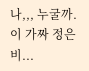나,,, 누굴까.
이 가짜 정은비...